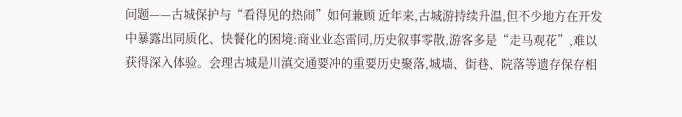问题——古城保护与“看得见的热闹”如何兼顾 近年来,古城游持续升温,但不少地方在开发中暴露出同质化、快餐化的困境:商业业态雷同,历史叙事零散,游客多是“走马观花”,难以获得深入体验。会理古城是川滇交通要冲的重要历史聚落,城墙、街巷、院落等遗存保存相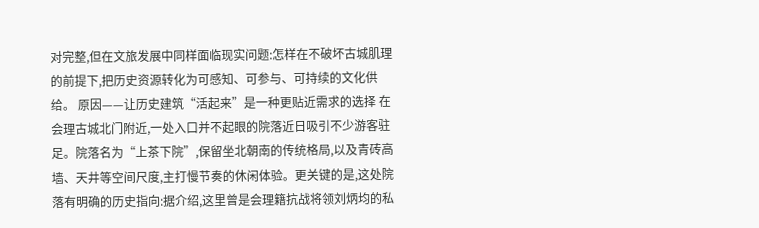对完整,但在文旅发展中同样面临现实问题:怎样在不破坏古城肌理的前提下,把历史资源转化为可感知、可参与、可持续的文化供给。 原因——让历史建筑“活起来”是一种更贴近需求的选择 在会理古城北门附近,一处入口并不起眼的院落近日吸引不少游客驻足。院落名为“上茶下院”,保留坐北朝南的传统格局,以及青砖高墙、天井等空间尺度,主打慢节奏的休闲体验。更关键的是,这处院落有明确的历史指向:据介绍,这里曾是会理籍抗战将领刘炳均的私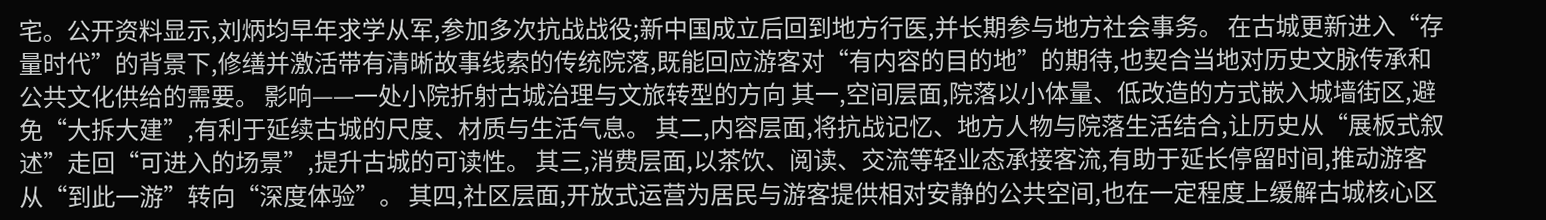宅。公开资料显示,刘炳均早年求学从军,参加多次抗战战役;新中国成立后回到地方行医,并长期参与地方社会事务。 在古城更新进入“存量时代”的背景下,修缮并激活带有清晰故事线索的传统院落,既能回应游客对“有内容的目的地”的期待,也契合当地对历史文脉传承和公共文化供给的需要。 影响——一处小院折射古城治理与文旅转型的方向 其一,空间层面,院落以小体量、低改造的方式嵌入城墙街区,避免“大拆大建”,有利于延续古城的尺度、材质与生活气息。 其二,内容层面,将抗战记忆、地方人物与院落生活结合,让历史从“展板式叙述”走回“可进入的场景”,提升古城的可读性。 其三,消费层面,以茶饮、阅读、交流等轻业态承接客流,有助于延长停留时间,推动游客从“到此一游”转向“深度体验”。 其四,社区层面,开放式运营为居民与游客提供相对安静的公共空间,也在一定程度上缓解古城核心区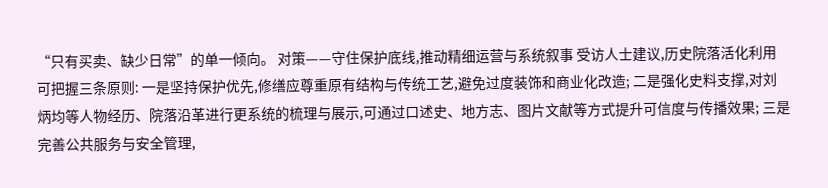“只有买卖、缺少日常”的单一倾向。 对策——守住保护底线,推动精细运营与系统叙事 受访人士建议,历史院落活化利用可把握三条原则: 一是坚持保护优先,修缮应尊重原有结构与传统工艺,避免过度装饰和商业化改造; 二是强化史料支撑,对刘炳均等人物经历、院落沿革进行更系统的梳理与展示,可通过口述史、地方志、图片文献等方式提升可信度与传播效果; 三是完善公共服务与安全管理,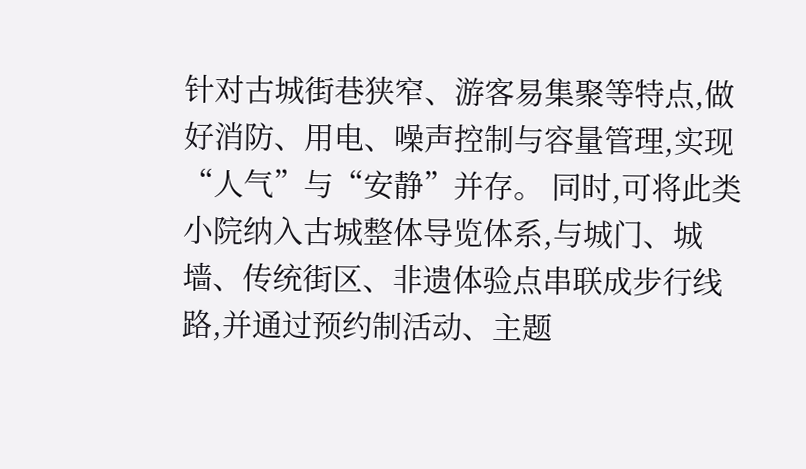针对古城街巷狭窄、游客易集聚等特点,做好消防、用电、噪声控制与容量管理,实现“人气”与“安静”并存。 同时,可将此类小院纳入古城整体导览体系,与城门、城墙、传统街区、非遗体验点串联成步行线路,并通过预约制活动、主题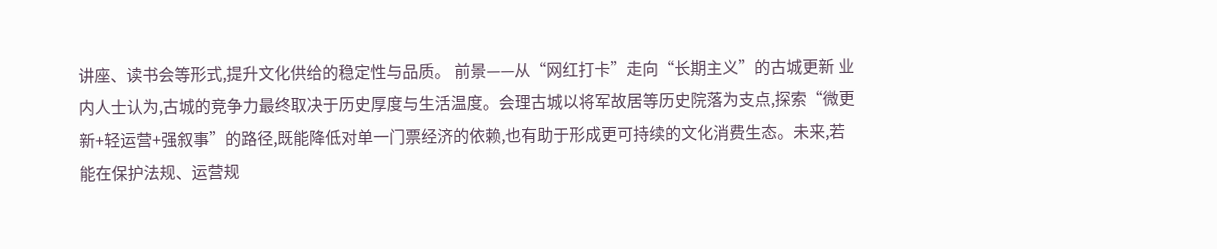讲座、读书会等形式,提升文化供给的稳定性与品质。 前景——从“网红打卡”走向“长期主义”的古城更新 业内人士认为,古城的竞争力最终取决于历史厚度与生活温度。会理古城以将军故居等历史院落为支点,探索“微更新+轻运营+强叙事”的路径,既能降低对单一门票经济的依赖,也有助于形成更可持续的文化消费生态。未来,若能在保护法规、运营规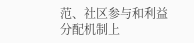范、社区参与和利益分配机制上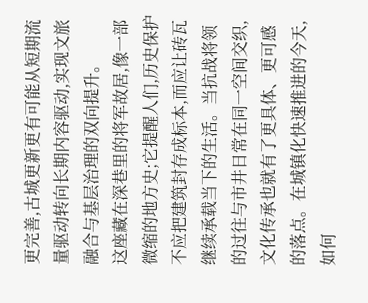更完善,古城更新更有可能从短期流量驱动转向长期内容驱动,实现文旅融合与基层治理的双向提升。
这座藏在深巷里的将军故居,像一部微缩的地方史;它提醒人们,历史保护不应把建筑封存成标本,而应让砖瓦继续承载当下的生活。当抗战将领的过往与市井日常在同一空间交织,文化传承也就有了更具体、更可感的落点。在城镇化快速推进的今天,如何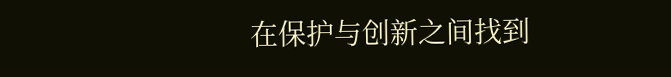在保护与创新之间找到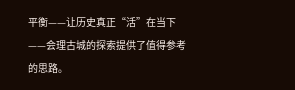平衡——让历史真正“活”在当下——会理古城的探索提供了值得参考的思路。